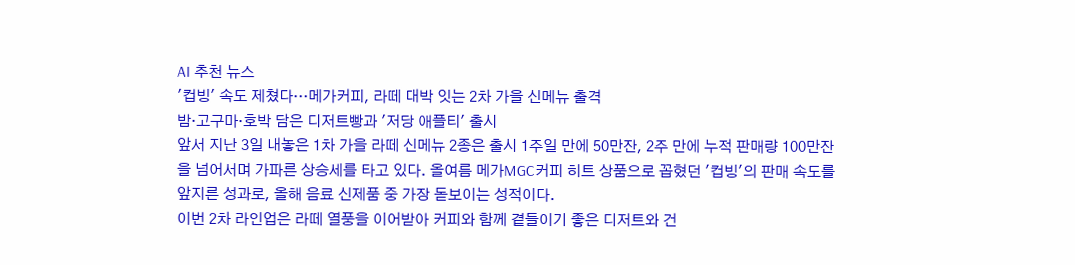AI 추천 뉴스
'컵빙' 속도 제쳤다…메가커피, 라떼 대박 잇는 2차 가을 신메뉴 출격
밤·고구마·호박 담은 디저트빵과 '저당 애플티' 출시
앞서 지난 3일 내놓은 1차 가을 라떼 신메뉴 2종은 출시 1주일 만에 50만잔, 2주 만에 누적 판매량 100만잔을 넘어서며 가파른 상승세를 타고 있다. 올여름 메가MGC커피 히트 상품으로 꼽혔던 '컵빙'의 판매 속도를 앞지른 성과로, 올해 음료 신제품 중 가장 돋보이는 성적이다.
이번 2차 라인업은 라떼 열풍을 이어받아 커피와 함께 곁들이기 좋은 디저트와 건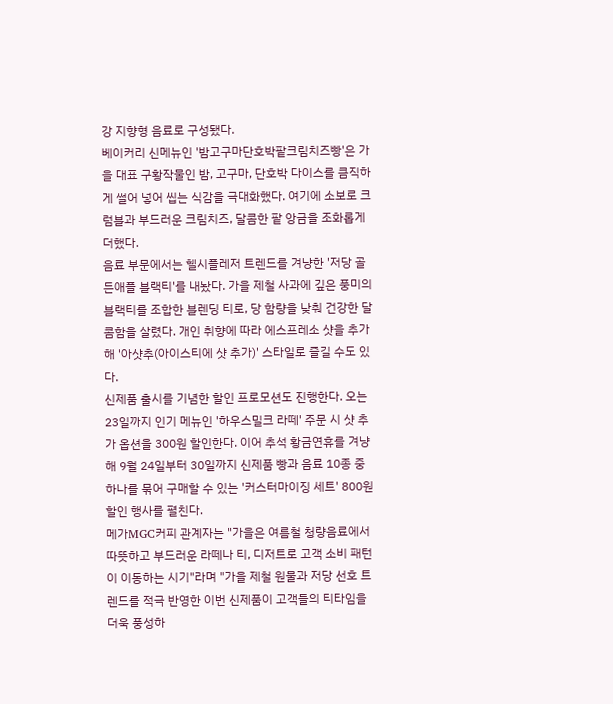강 지향형 음료로 구성됐다.
베이커리 신메뉴인 '밤고구마단호박팥크림치즈빵'은 가을 대표 구황작물인 밤, 고구마, 단호박 다이스를 큼직하게 썰어 넣어 씹는 식감을 극대화했다. 여기에 소보로 크럼블과 부드러운 크림치즈, 달콤한 팥 앙금을 조화롭게 더했다.
음료 부문에서는 헬시플레저 트렌드를 겨냥한 '저당 골든애플 블랙티'를 내놨다. 가을 제철 사과에 깊은 풍미의 블랙티를 조합한 블렌딩 티로, 당 함량을 낮춰 건강한 달콤함을 살렸다. 개인 취향에 따라 에스프레소 샷을 추가해 '아샷추(아이스티에 샷 추가)' 스타일로 즐길 수도 있다.
신제품 출시를 기념한 할인 프로모션도 진행한다. 오는 23일까지 인기 메뉴인 '하우스밀크 라떼' 주문 시 샷 추가 옵션을 300원 할인한다. 이어 추석 황금연휴를 겨냥해 9월 24일부터 30일까지 신제품 빵과 음료 10종 중 하나를 묶어 구매할 수 있는 '커스터마이징 세트' 800원 할인 행사를 펼친다.
메가MGC커피 관계자는 "가을은 여름철 청량음료에서 따뜻하고 부드러운 라떼나 티, 디저트로 고객 소비 패턴이 이동하는 시기"라며 "가을 제철 원물과 저당 선호 트렌드를 적극 반영한 이번 신제품이 고객들의 티타임을 더욱 풍성하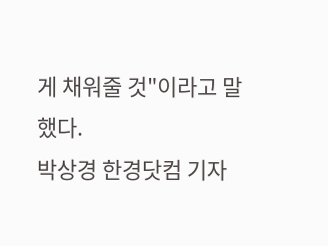게 채워줄 것"이라고 말했다.
박상경 한경닷컴 기자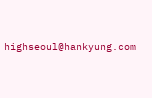highseoul@hankyung.com